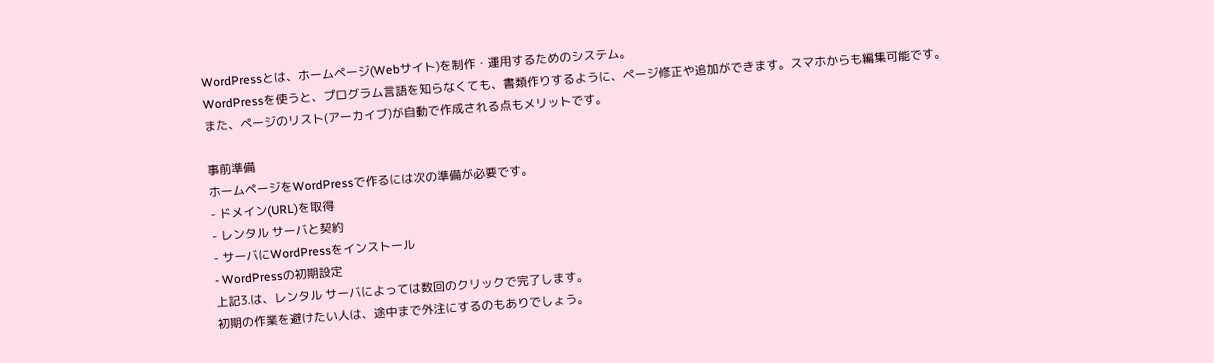WordPressとは、ホームページ(Webサイト)を制作・運用するためのシステム。
WordPressを使うと、プログラム言語を知らなくても、書類作りするように、ページ修正や追加ができます。スマホからも編集可能です。
また、ページのリスト(アーカイブ)が自動で作成される点もメリットです。

事前準備
ホームページをWordPressで作るには次の準備が必要です。
- ドメイン(URL)を取得
- レンタル サーバと契約
- サーバにWordPressをインストール
- WordPressの初期設定
上記3.は、レンタル サーバによっては数回のクリックで完了します。
初期の作業を避けたい人は、途中まで外注にするのもありでしょう。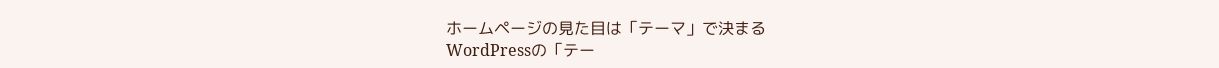ホームページの見た目は「テーマ」で決まる
WordPressの「テー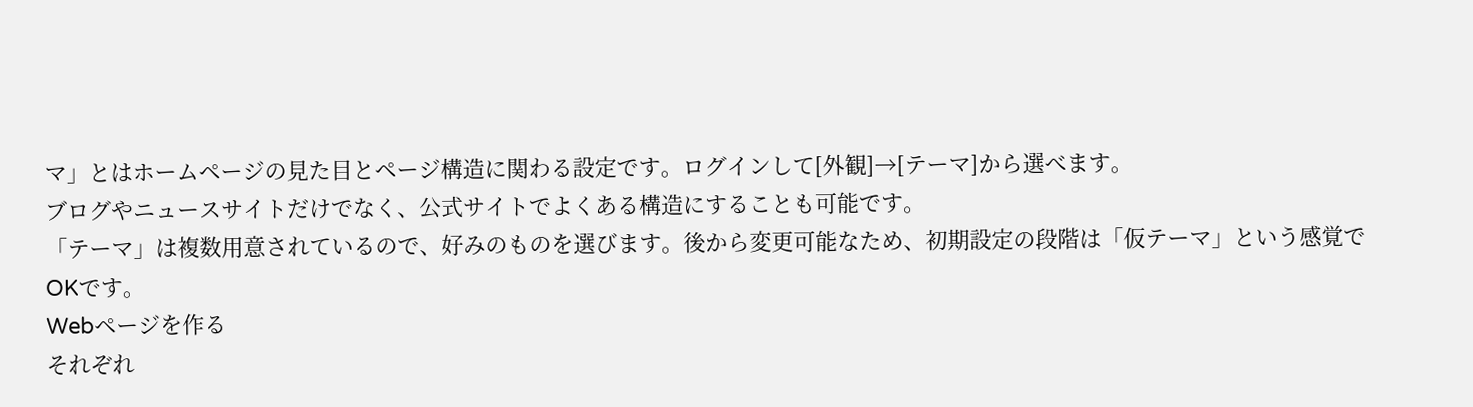マ」とはホームページの見た目とページ構造に関わる設定です。ログインして[外観]→[テーマ]から選べます。
ブログやニュースサイトだけでなく、公式サイトでよくある構造にすることも可能です。
「テーマ」は複数用意されているので、好みのものを選びます。後から変更可能なため、初期設定の段階は「仮テーマ」という感覚でOKです。
Webページを作る
それぞれ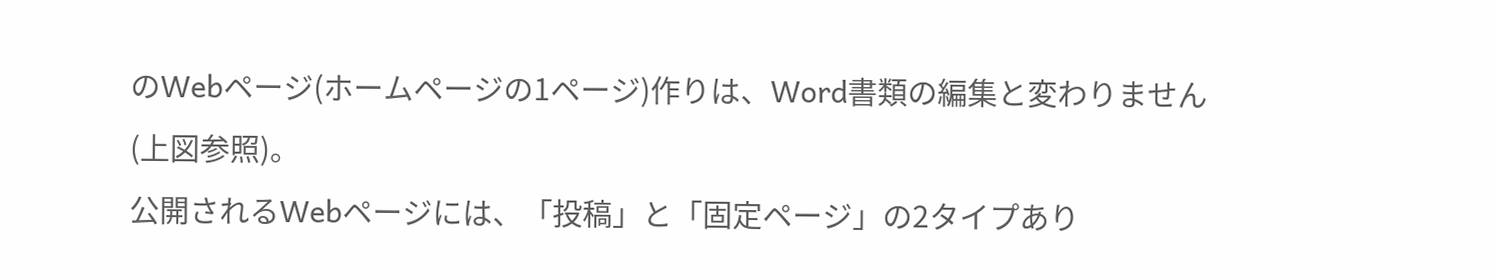のWebページ(ホームページの1ページ)作りは、Word書類の編集と変わりません(上図参照)。
公開されるWebページには、「投稿」と「固定ページ」の2タイプあり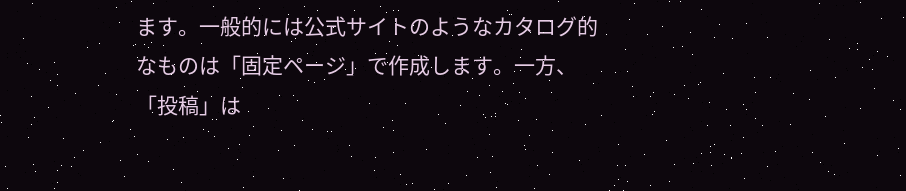ます。一般的には公式サイトのようなカタログ的なものは「固定ページ」で作成します。一方、「投稿」は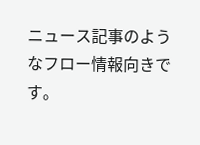ニュース記事のようなフロー情報向きです。